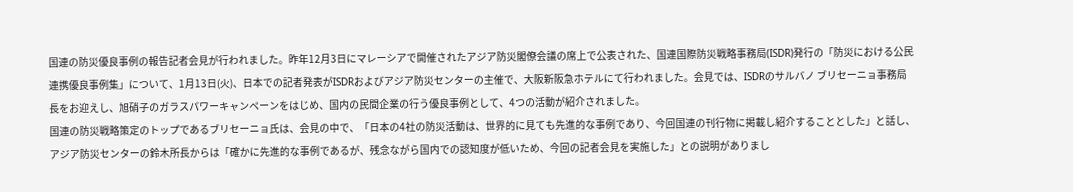国連の防災優良事例の報告記者会見が行われました。昨年12月3日にマレーシアで開催されたアジア防災閣僚会議の席上で公表された、国連国際防災戦略事務局(ISDR)発行の「防災における公民連携優良事例集」について、1月13日(火)、日本での記者発表がISDRおよびアジア防災センターの主催で、大阪新阪急ホテルにて行われました。会見では、ISDRのサルバノ ブリセーニョ事務局長をお迎えし、旭硝子のガラスパワーキャンペーンをはじめ、国内の民間企業の行う優良事例として、4つの活動が紹介されました。
国連の防災戦略策定のトップであるブリセーニョ氏は、会見の中で、「日本の4社の防災活動は、世界的に見ても先進的な事例であり、今回国連の刊行物に掲載し紹介することとした」と話し、アジア防災センターの鈴木所長からは「確かに先進的な事例であるが、残念ながら国内での認知度が低いため、今回の記者会見を実施した」との説明がありまし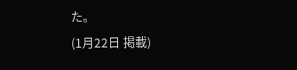た。
(1月22日 掲載)